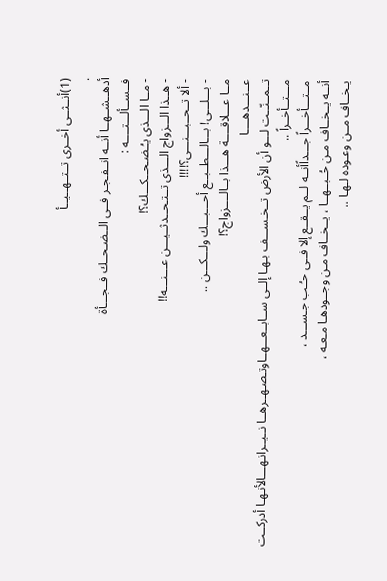(1)أنــثــى أخــرى تــتــهــيــأ
.
أدهــشــهــا أنــه انــفـجـر فــى الــضـحــك فــجـــأة
فــســألـــتــــه :
- مــا الـــذى يـُـضـحــكـــك؟!
- هــذا الـــزواج الـــذى تــتـحــدثــيـــن عـــنـــه!!
- ألا تــحــبـــنـــى؟!!!!
- بـــلـــى! بـــالـــطــبــع أحـــبـــك ولـــكـــن ..
مــا عـــلاقــــة هـــذا بــالــــزواج؟!
عــنـــدهــــا
تــمــنّــت لـــو أن الأرض تــخـســـف بـهـا إلــى ســابــعـــهــاوتـصـهــرهــا نــيــرانـهـــالأنـهـا أدركــت مـــتــأخــراً ..
مــتـــأخـــراً جـــداًأنــه لــم يــقــع إلا فــى حـُـب جـســـد ،
أنــه يــخــاف مـن حُــبــهــا ، يــخــاف مـن وجــودهـا مـعـه ،
يـخــاف مــن وعـوده لـهـا ..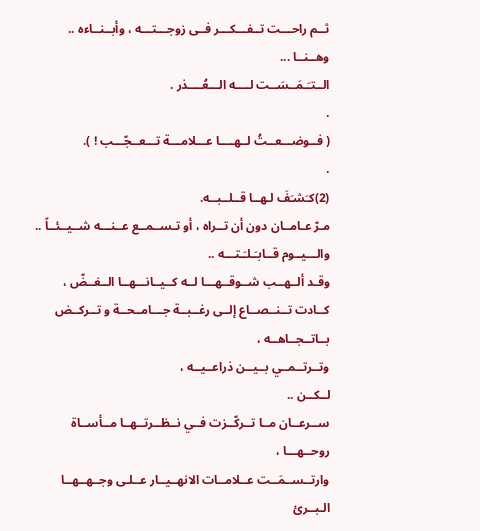ثــم راحـــت تــفـــكـــر فــى زوجـــتـــه ، وأبــنــاءه ..
وهــنــا ...
الــتـَـمَــسَــت لــــه الـــعُــــذر .
.
( فــوضـــعــتُ لــهــــا عـــلامـــة تـــعــجّـــب ! ).
.
(2)كـَشـَفَ لـهــا قــلــبــه.
مـرّ عـامــان دون أن تــراه ، أو تـســمــع عــنـــه شــيــئــاً ..
والـــيــوم قــابـَـلـَـتـــه ..
وقـد ألــهــب شــوقــهـــا لــه كــيــانـــهــا الــغــضّ ،
كــادت تــنــصــاع إلــى رغــبــة جـــامــحــة و تــركــض بــاتــجــاهــه ،
وتــرتــمــي بــيــن ذراعــيــه ،
لــكــن ..
ســرعــان مــا تــركّــزت فــي نــظــرتــهــا مــأســاة روحــهـــا ،
وارتــســمَــت عــلامــات الانهــيــار عــلـى وجــهــهــا الـبــرئ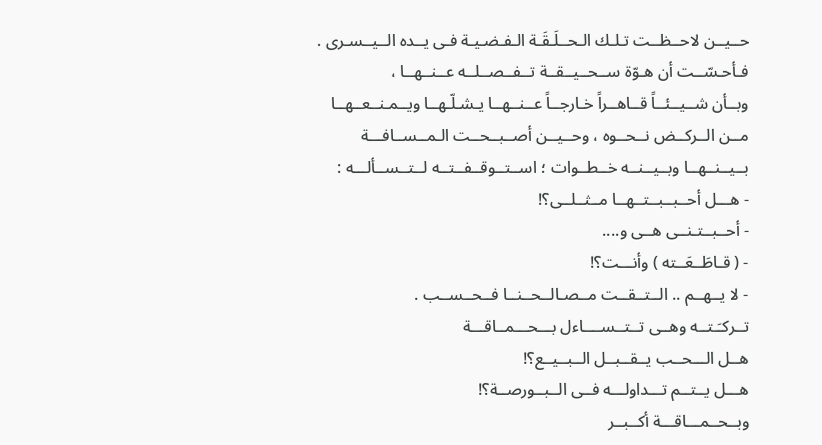حــيــن لاحــظــت تـلـك الـحــلَـقَـة الـفـضـيـة فـى يــده الــيــسـرى .
فـأحـسّــت أن هـوّة ســحــيــقــة تــفــصــلــه عــنــهــا ،
وبــأن شــيــئــاً قــاهــراً خـارجــاً عــنــهــا يـشـلّـهــا ويــمـنــعــهــا
مــن الــركــض نــحــوه ، وحــيــن أصــبــحــت الـمــســافـــة
بــيــنــهــا وبــيــنــه خــطــوات ؛ اســتــوقــفــتــه لــتــســألـــه :
- هـــل أحــبــبــتــهــا مــثــلــى؟!
- أحــبــتـنــى هــى و....
- ( قـاطَــعَــته ) وأنـــت؟!
- لا يــهــم .. الــتــقــت مــصـالــحــنــا فــحــســب .
تــركـَـتــه وهــى تــتــســــاءل بـــحـــمــاقـــة
هــل الـــحــب يــقــبــل الــبــيــع؟!
هـــل يــتــم تـــداولـــه فــى الــبــورصــة؟!
وبــحــمـــاقـــة أكــبــر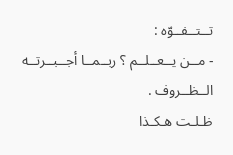تــتــفــوّه :
- مــن يــعــلــم ؟ ربــمــا أجــبــرتــه الــظــروف .
ظـلـت هـكـذا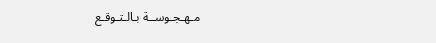مـهـجـوســة بـالـتـوقـع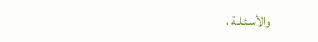والأسـئـلـة ،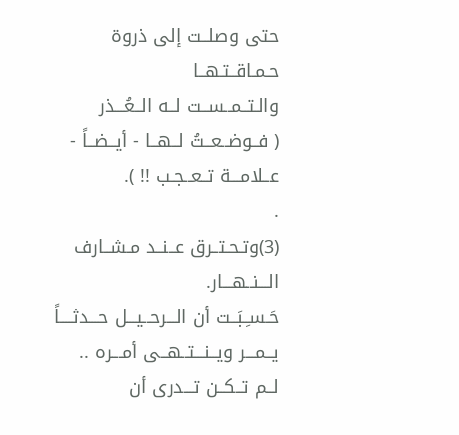حتى وصلــت إلى ذروة حـمـاقــتـهــا
والـتــمــســت لــه الــعُـــذر
( فــوضــعــتُ لــهــا - أيــضــاً - عــلامـــة تــعــجـب !! ).
.
(3)وتـحـتــرق عــنــد مـشــارف الـــنــهـــار.
حَـسـِـبَــت أن الـــرحــيـــل حـــدثــــاً
يــمـــر ويــنـــتــهــى أمـــره ..
لــم تــكــن تـــدرى أن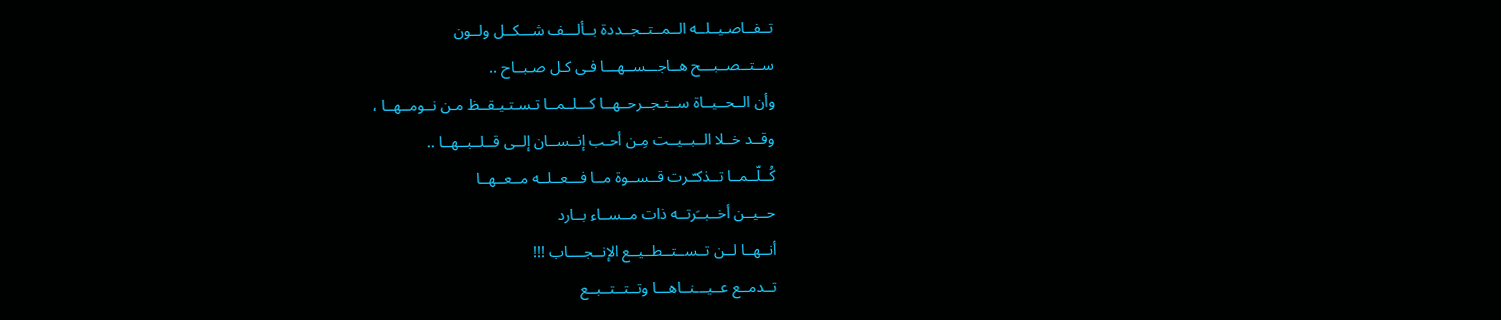تــفــاصـيــلــه الــمــتــجــددة بــألـــف شـــكــل ولــون
ســتــصــبـــح هــاجـــســهـــا فـى كـل صـبــاح ..
وأن الــحــيــاة ســتـجــرحــهــا كـــلــمــا تـسـتـيـقــظ مـن نــومــهــا ،
وقــد خــلا الــبــيــت مِـن أحـب إنــســان إلــى قــلــبــهــا ..
كُــلّــمــا تــذكـّـرت قــســوة مــا فـــعــلــه مــعــهــا
حــيــن أخــبــَرتــه ذات مــســاء بــارد
أنــهــا لــن تــســتــطــيــع الإنــجــــاب !!!
تــدمــع عــيـــنــاهـــا وتــتــتــبــع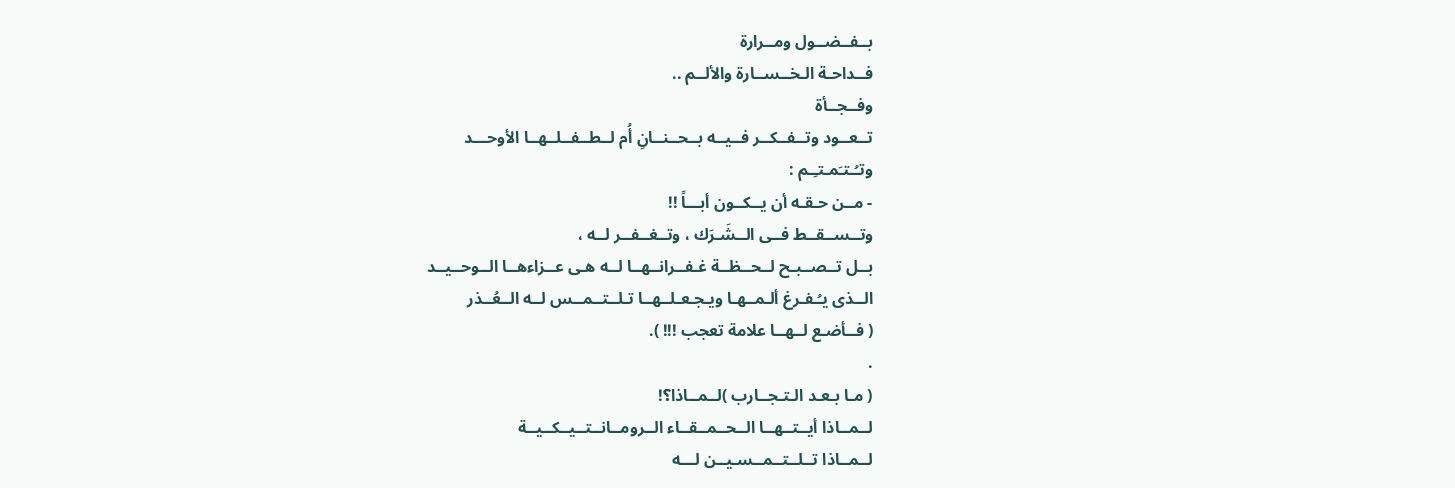بــفــضــول ومــرارة
فــداحـة الـخــســارة والألــم ..
وفــجــأة
تــعــود وتــفــكــر فــيــه بــحــنــانِ أُم لــطــفــلــهــا الأوحـــد
وتـُـتـَمـتـِـم :
- مــن حـقـه أن يــكــون أبـــاً !!
وتــســقــط فــى الــشَـرَك ، وتــغــفــر لــه ،
بــل تــصــبـح لــحــظــة غـفــرانــهــا لــه هـى عــزاءهــا الــوحــيــد
الــذى يـُـفـرغ ألـمــهـا ويـجـعـلــهــا تـلــتــمــس لــه الــعُــذر
( فــأضـع لــهــا علامة تعجب !!! ).
.
( مـا بـعـد الـتـجــارب )لــمــاذا؟!
لــمــاذا أيــتــهــا الــحــمــقــاء الــرومــانــتــيــكــيــة
لــمــاذا تــلــتــمــسـيــن لـــه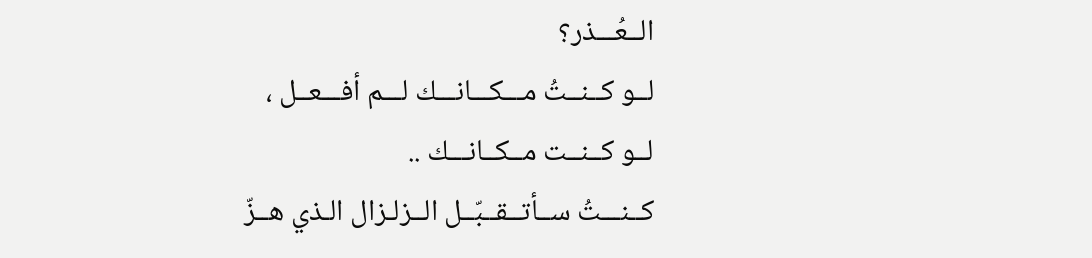الــعُـــذر؟
لــو كــنــتُ مـــكـــانـــك لـــم أفـــعــل ،
لــو كــنــت مــكــانـــك ..
كــنـــتُ ســأتــقــبّــل الــزلـزال الـذي هــزّ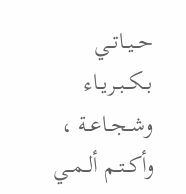حــيــاتــي
بــكــبــريــاء وشــجــاعــة ، وأكــتــم ألــمــي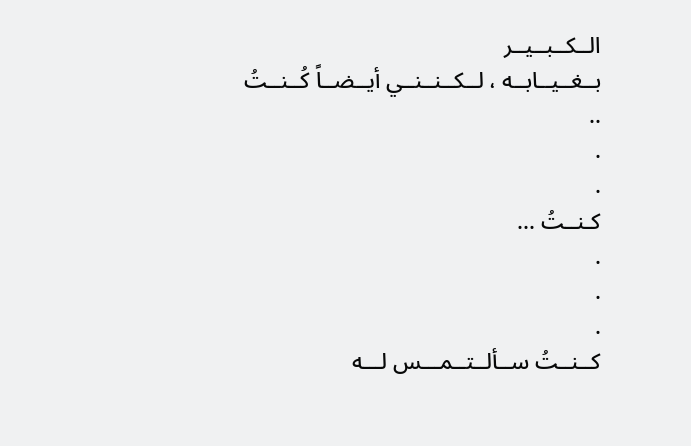الــكــبــيــر
بــغــيــابــه ، لــكــنــنــي أيــضــاً كُــنــتُ ..
.
.
كـنــتُ ...
.
.
.
كــنــتُ ســألــتــمـــس لـــه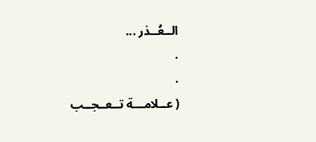الــعُــذر ...
.
.
( عــلامـــة تــعــجــب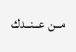مــن عــنــدك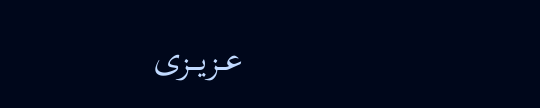عــزيـــزى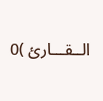الــقـــارئ )0